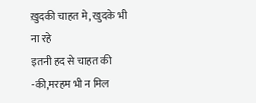ख़ुदकी चाहत मे, खुदके भी ना रहे
इतनी हद से चाहत की -की,मरहम भी न मिल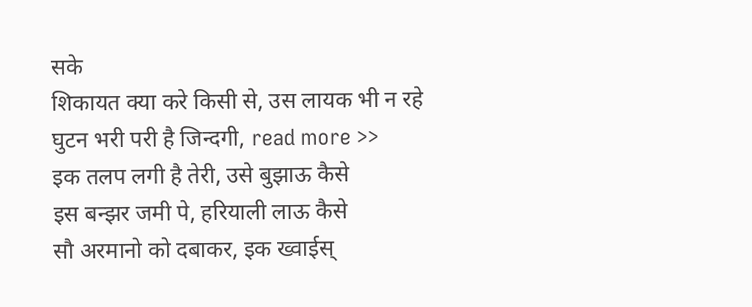सके
शिकायत क्या करे किसी से, उस लायक भी न रहे
घुटन भरी परी है जिन्दगी, read more >>
इक तलप लगी है तेरी, उसे बुझाऊ कैसे
इस बन्झर जमी पे, हरियाली लाऊ कैसे
सौ अरमानो को दबाकर, इक ख्वाईस्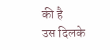की है
उस दिलके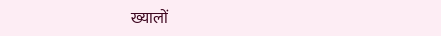ख्यालों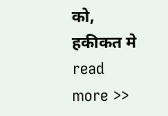को, हकीकत मे read more >>